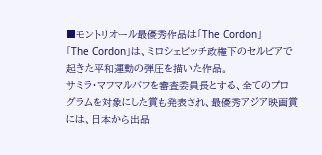■モントリオール最優秀作品は「The Cordon」
「The Cordon」は、ミロシェビッチ政権下のセルビアで起きた平和運動の弾圧を描いた作品。
サミラ・マフマルバフを審査委員長とする、全てのプログラムを対象にした賞も発表され、最優秀アジア映画賞には、日本から出品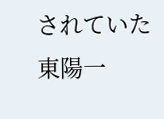されていた東陽一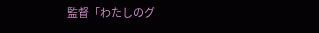監督「わたしのグ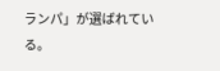ランパ」が選ばれている。